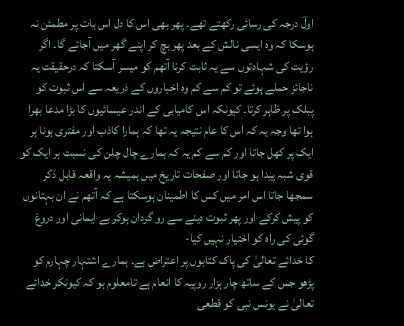اولؔ درجہ کی رسائی رکھتے تھے۔ پھر بھی اس کا دل اس بات پر مطمئن نہ ہوسکا کہ وہ ایسی نالش کے بعد پھر بچ کر اپنے گھر میں آجائے گا۔ اگر رؤیت کی شہادتوں سے یہ ثابت کرنا آتھم کو میسر آسکتا کہ درحقیقت یہ ناجائز حملے ہوئے تو کم سے کم وہ اخباروں کے ذریعہ سے اس ثبوت کو پبلک پر ظاہر کرتا۔ کیونکہ اس کامیابی کے اندر عیسائیوں کا بڑا مدعا بھرا ہوا تھا وجہ یہ کہ اس کا عام نتیجہ یہ تھا کہ ہمارا کاذب اور مفتری ہونا ہر ایک پر کھل جاتا اور کم سے کم یہ کہ ہمارے چال چلن کی نسبت ہر ایک کو قوی شبہ پیدا ہو جاتا اور صفحات تاریخ میں ہمیشہ یہ واقعہ قابل ذکر سمجھا جاتا اس امر میں کس کا اطمینان ہوسکتا ہے کہ آتھم نے ان بہتانوں کو پیش کرکے اور پھر ثبوت دینے سے رو گردان ہوکر بے ایمانی اور دروغ گوئی کی راہ کو اختیار نہیں کیا-
کا خدائے تعالیٰ کی پاک کتابوں پر اعتراض ہے۔ ہمارے اشتہار چہارم کو پڑھو جس کے ساتھ چار ہزار روپیہ کا انعام ہے تامعلوم ہو کہ کیونکر خدائے تعالیٰ نے یونس نبی کو قطعی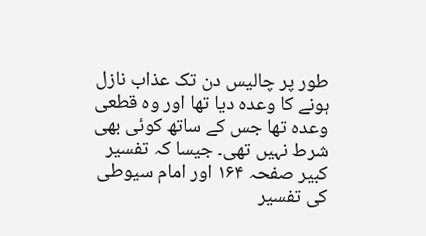طور پر چالیس دن تک عذاب نازل ہونے کا وعدہ دیا تھا اور وہ قطعی وعدہ تھا جس کے ساتھ کوئی بھی شرط نہیں تھی۔ جیسا کہ تفسیر کبیر صفحہ ۱۶۴ اور امام سیوطی کی تفسیر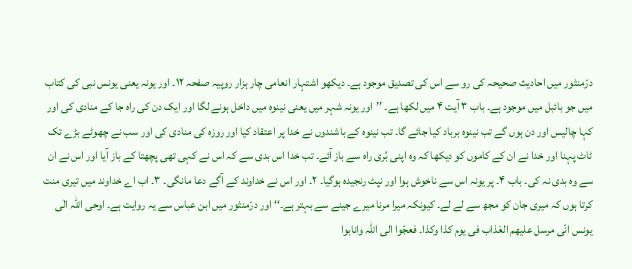درّمنثور میں احادیث صحیحہ کی رو سے اس کی تصدیق موجود ہے۔ دیکھو اشتہار انعامی چار ہزار روپیہ صفحہ ۱۲۔ اور یونہ یعنی یونس نبی کی کتاب میں جو بائبل میں موجود ہے۔ باب ۳ آیت ۴ میں لکھا ہے۔ ’’اور یونہ شہر میں یعنی نینوہ میں داخل ہونے لگا اور ایک دن کی راہ جا کے منادی کی اور کہا چالیس اور دن ہوں گے تب نینوہ برباد کیا جائے گا۔ تب نینوہ کے باشندوں نے خدا پر اعتقاد کیا اور روزہ کی منادی کی اور سب نے چھوٹے بڑے تک ٹاٹ پہنا اور خدا نے ان کے کاموں کو دیکھا کہ وہ اپنی بُری راہ سے باز آئے۔ تب خدا اس بدی سے کہ اس نے کہی تھی پچھتا کے باز آیا اور اس نے ان سے وہ بدی نہ کی۔ باب ۴۔ پر یونہ اس سے ناخوش ہوا اور نپٹ رنجیدہ ہوگیا۔ ۲۔ اور اس نے خداوند کے آگے دعا مانگی۔ ۳۔ اب اے خداوند میں تیری منت کرتا ہوں کہ میری جان کو مجھ سے لے لے۔ کیونکہ میرا مرنا میرے جینے سے بہتر ہے۔‘‘ اور درّمنثور میں ابن عباس سے یہ روایت ہے۔ اوحی اللّٰہ الٰی یونس انّی مرسل علیھم العَذاب فی یوم کذا وکذا۔ فعجّوا الی اللّٰہ وانابوا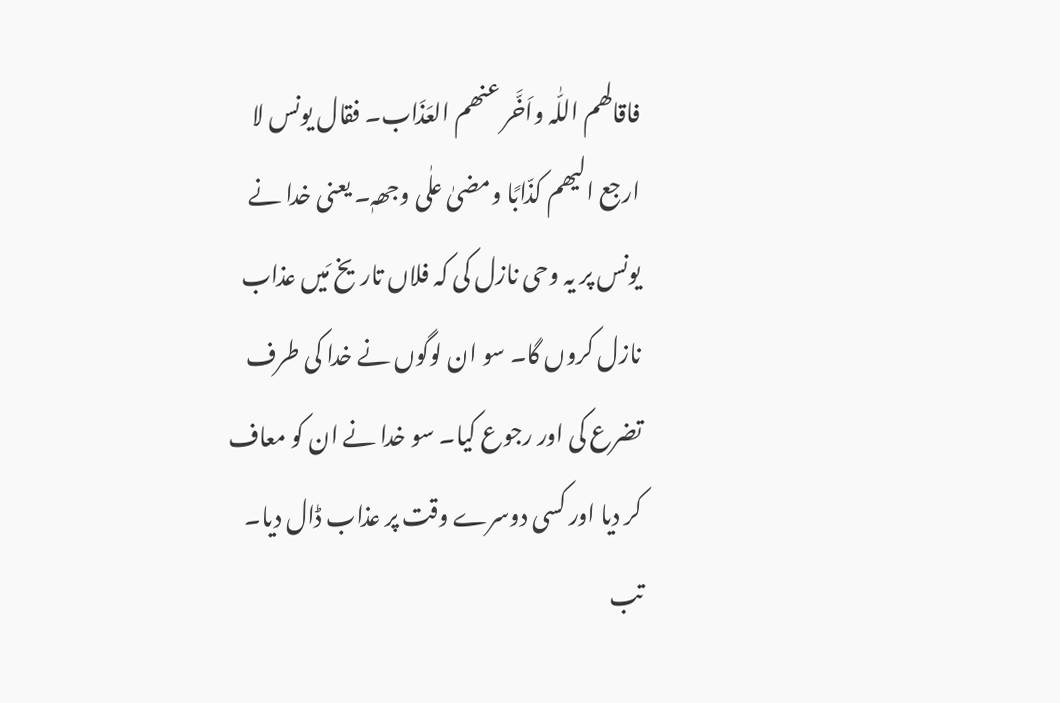فاقالھم اللّٰہ واَخَّر عنھم العَذَاب۔ فقال یونس لا ارجع الیھم کذّابًا ومضیٰ علٰی وجھہٖ۔ یعنی خدا نے یونس پر یہ وحی نازل کی کہ فلاں تاریخ مَیں عذاب نازل کروں گا۔ سو ان لوگوں نے خدا کی طرف تضرع کی اور رجوع کیا۔ سو خدا نے ان کو معاف کر دیا اور کسی دوسرے وقت پر عذاب ڈال دیا۔ تب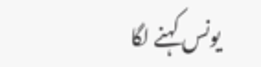یونس کہنے لگا